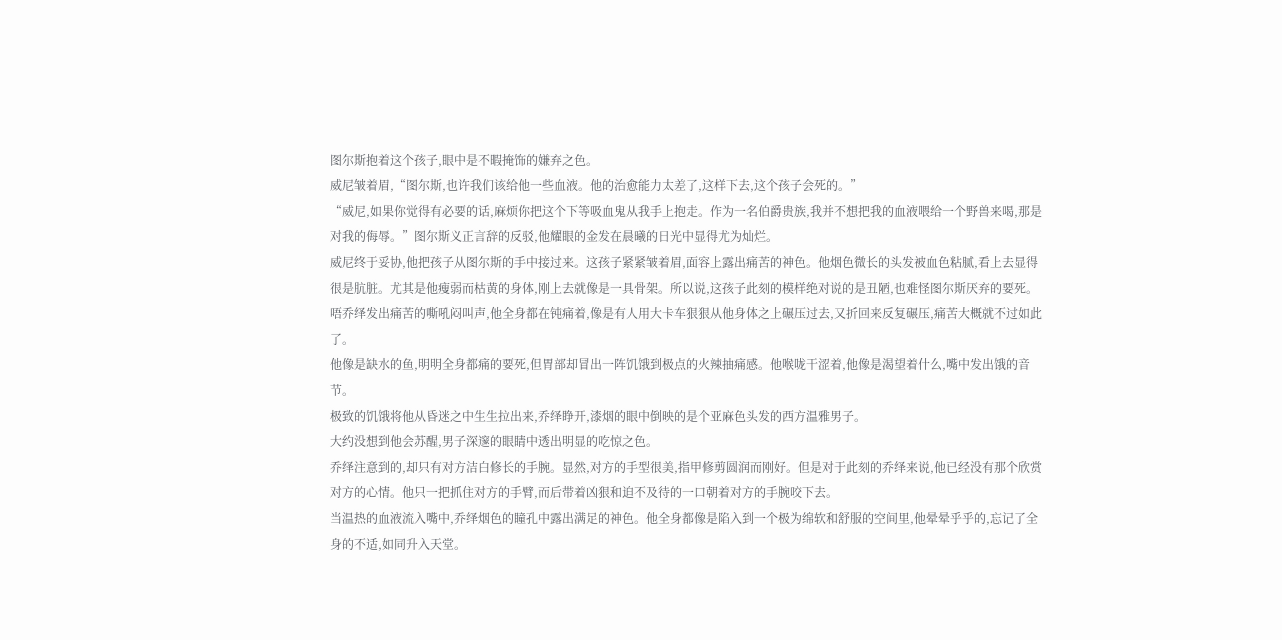图尔斯抱着这个孩子,眼中是不暇掩饰的嫌弃之色。
威尼皱着眉,“图尔斯,也许我们该给他一些血液。他的治愈能力太差了,这样下去,这个孩子会死的。”
“威尼,如果你觉得有必要的话,麻烦你把这个下等吸血鬼从我手上抱走。作为一名伯爵贵族,我并不想把我的血液喂给一个野兽来喝,那是对我的侮辱。”图尔斯义正言辞的反驳,他耀眼的金发在晨曦的日光中显得尤为灿烂。
威尼终于妥协,他把孩子从图尔斯的手中接过来。这孩子紧紧皱着眉,面容上露出痛苦的神色。他烟色微长的头发被血色粘腻,看上去显得很是肮脏。尤其是他瘦弱而枯黄的身体,刚上去就像是一具骨架。所以说,这孩子此刻的模样绝对说的是丑陋,也难怪图尔斯厌弃的要死。
唔乔绎发出痛苦的嘶吼闷叫声,他全身都在钝痛着,像是有人用大卡车狠狠从他身体之上碾压过去,又折回来反复碾压,痛苦大概就不过如此了。
他像是缺水的鱼,明明全身都痛的要死,但胃部却冒出一阵饥饿到极点的火辣抽痛感。他喉咙干涩着,他像是渴望着什么,嘴中发出饿的音节。
极致的饥饿将他从昏迷之中生生拉出来,乔绎睁开,漆烟的眼中倒映的是个亚麻色头发的西方温雅男子。
大约没想到他会苏醒,男子深邃的眼睛中透出明显的吃惊之色。
乔绎注意到的,却只有对方洁白修长的手腕。显然,对方的手型很美,指甲修剪圆润而刚好。但是对于此刻的乔绎来说,他已经没有那个欣赏对方的心情。他只一把抓住对方的手臂,而后带着凶狠和迫不及待的一口朝着对方的手腕咬下去。
当温热的血液流入嘴中,乔绎烟色的瞳孔中露出满足的神色。他全身都像是陷入到一个极为绵软和舒服的空间里,他晕晕乎乎的,忘记了全身的不适,如同升入天堂。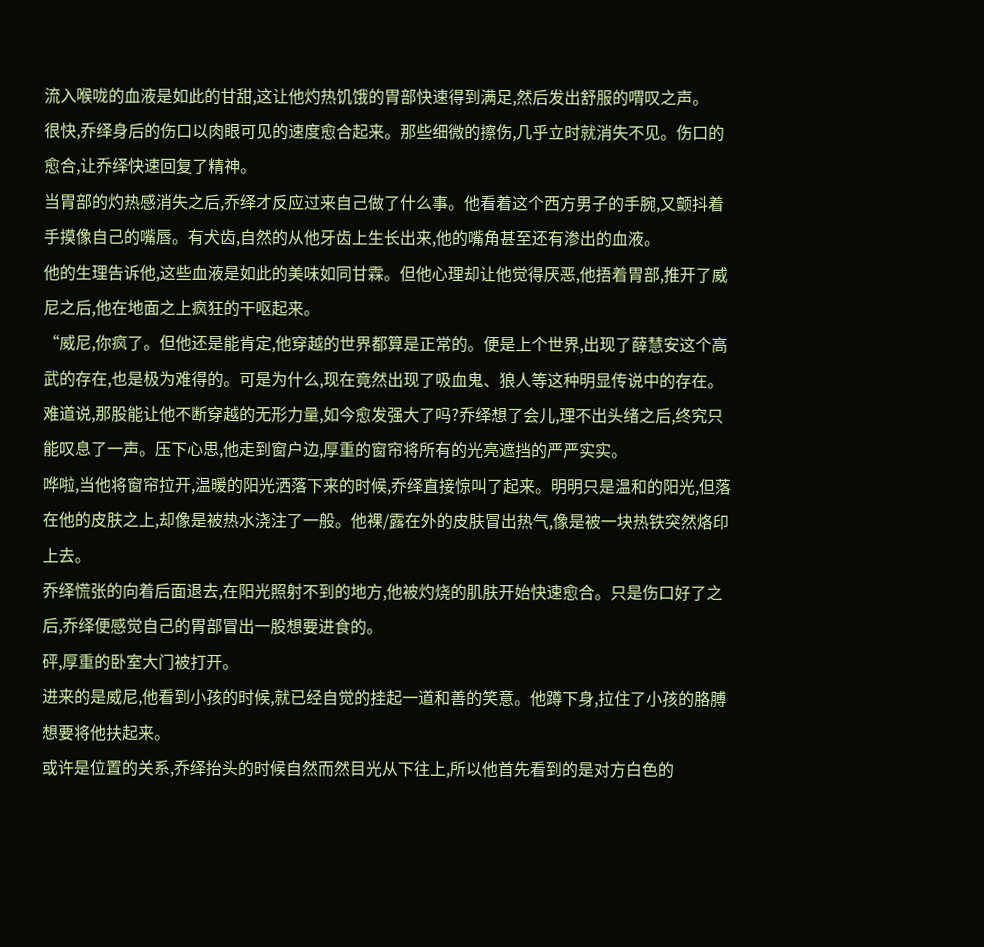流入喉咙的血液是如此的甘甜,这让他灼热饥饿的胃部快速得到满足,然后发出舒服的喟叹之声。
很快,乔绎身后的伤口以肉眼可见的速度愈合起来。那些细微的擦伤,几乎立时就消失不见。伤口的愈合,让乔绎快速回复了精神。
当胃部的灼热感消失之后,乔绎才反应过来自己做了什么事。他看着这个西方男子的手腕,又颤抖着手摸像自己的嘴唇。有犬齿,自然的从他牙齿上生长出来,他的嘴角甚至还有渗出的血液。
他的生理告诉他,这些血液是如此的美味如同甘霖。但他心理却让他觉得厌恶,他捂着胃部,推开了威尼之后,他在地面之上疯狂的干呕起来。
“威尼,你疯了。但他还是能肯定,他穿越的世界都算是正常的。便是上个世界,出现了薛慧安这个高武的存在,也是极为难得的。可是为什么,现在竟然出现了吸血鬼、狼人等这种明显传说中的存在。
难道说,那股能让他不断穿越的无形力量,如今愈发强大了吗?乔绎想了会儿,理不出头绪之后,终究只能叹息了一声。压下心思,他走到窗户边,厚重的窗帘将所有的光亮遮挡的严严实实。
哗啦,当他将窗帘拉开,温暖的阳光洒落下来的时候,乔绎直接惊叫了起来。明明只是温和的阳光,但落在他的皮肤之上,却像是被热水浇注了一般。他裸/露在外的皮肤冒出热气,像是被一块热铁突然烙印上去。
乔绎慌张的向着后面退去,在阳光照射不到的地方,他被灼烧的肌肤开始快速愈合。只是伤口好了之后,乔绎便感觉自己的胃部冒出一股想要进食的。
砰,厚重的卧室大门被打开。
进来的是威尼,他看到小孩的时候,就已经自觉的挂起一道和善的笑意。他蹲下身,拉住了小孩的胳膊想要将他扶起来。
或许是位置的关系,乔绎抬头的时候自然而然目光从下往上,所以他首先看到的是对方白色的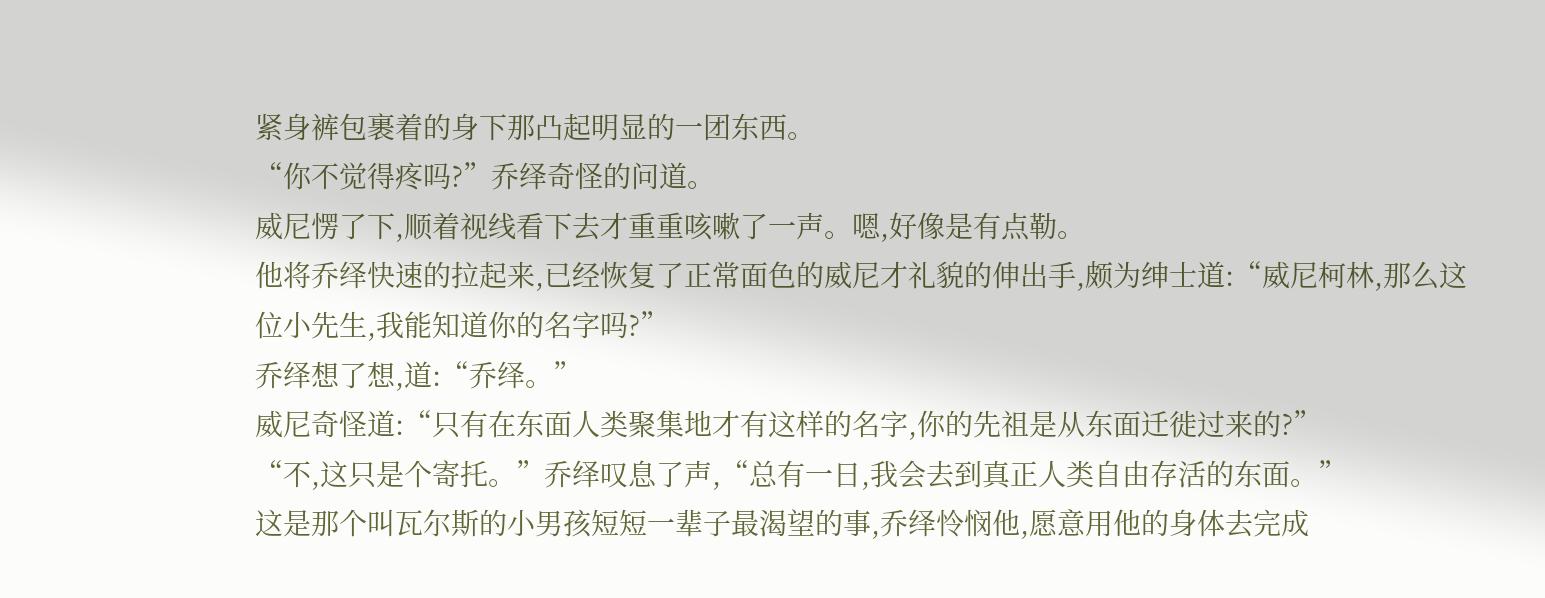紧身裤包裹着的身下那凸起明显的一团东西。
“你不觉得疼吗?”乔绎奇怪的问道。
威尼愣了下,顺着视线看下去才重重咳嗽了一声。嗯,好像是有点勒。
他将乔绎快速的拉起来,已经恢复了正常面色的威尼才礼貌的伸出手,颇为绅士道:“威尼柯林,那么这位小先生,我能知道你的名字吗?”
乔绎想了想,道:“乔绎。”
威尼奇怪道:“只有在东面人类聚集地才有这样的名字,你的先祖是从东面迁徙过来的?”
“不,这只是个寄托。”乔绎叹息了声,“总有一日,我会去到真正人类自由存活的东面。”
这是那个叫瓦尔斯的小男孩短短一辈子最渴望的事,乔绎怜悯他,愿意用他的身体去完成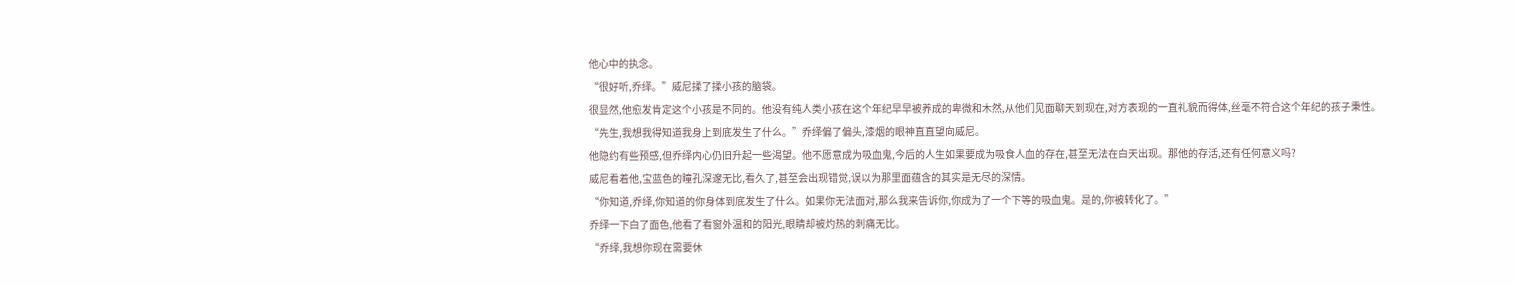他心中的执念。
“很好听,乔绎。”威尼揉了揉小孩的脑袋。
很显然,他愈发肯定这个小孩是不同的。他没有纯人类小孩在这个年纪早早被养成的卑微和木然,从他们见面聊天到现在,对方表现的一直礼貌而得体,丝毫不符合这个年纪的孩子秉性。
“先生,我想我得知道我身上到底发生了什么。”乔绎偏了偏头,漆烟的眼神直直望向威尼。
他隐约有些预感,但乔绎内心仍旧升起一些渴望。他不愿意成为吸血鬼,今后的人生如果要成为吸食人血的存在,甚至无法在白天出现。那他的存活,还有任何意义吗?
威尼看着他,宝蓝色的瞳孔深邃无比,看久了,甚至会出现错觉,误以为那里面蕴含的其实是无尽的深情。
“你知道,乔绎,你知道的你身体到底发生了什么。如果你无法面对,那么我来告诉你,你成为了一个下等的吸血鬼。是的,你被转化了。”
乔绎一下白了面色,他看了看窗外温和的阳光,眼睛却被灼热的刺痛无比。
“乔绎,我想你现在需要休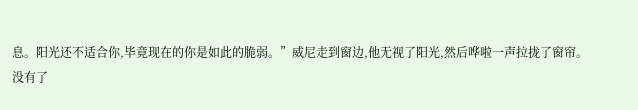息。阳光还不适合你,毕竟现在的你是如此的脆弱。”威尼走到窗边,他无视了阳光,然后哗啦一声拉拢了窗帘。
没有了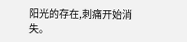阳光的存在,刺痛开始消失。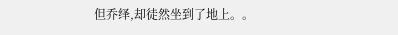但乔绎,却徒然坐到了地上。。